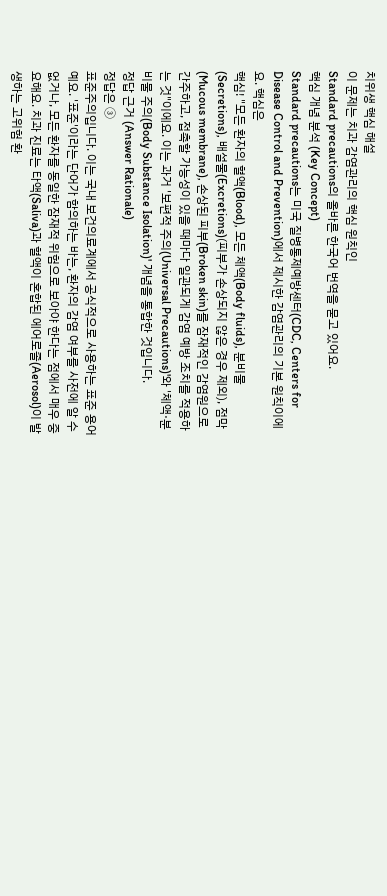치위생 핵심 해설
이 문제는 치과 감염관리의 핵심 원칙인
Standard precautions의 올바른 한국어 번역을 묻고 있어요.
핵심 개념 분석 (Key Concept)
Standard precautions는 미국 질병통제예방센터(CDC, Centers for Disease Control and Prevention)에서 제시한 감염관리의 기본 원칙이에요. 핵심은
핵심! "모든 환자의 혈액(Blood), 모든 체액(Body fluids), 분비물(Secretions), 배설물(Excretions)(피부가 손상되지 않은 경우 제외), 점막(Mucous membrane), 손상된 피부(Broken skin)를 잠재적인 감염원으로 간주하고, 접촉할 가능성이 있을 때마다 일관되게 감염 예방 조치를 적용하는 것"이에요. 이는 과거 '보편적 주의(Universal Precautions)'와 '체액·분비물 주의(Body Substance Isolation)' 개념을 통합한 것입니다.
정답 근거 (Answer Rationale)
정답은 ③
표준주의입니다. 이는 국내 보건의료계에서 공식적으로 사용하는 표준 용어예요. '표준'이라는 단어가 함의하는 바는, 환자의 감염 여부를 사전에 알 수 없거나, 모든 환자를 동일한 잠재적 위험으로 보아야 한다는 점에서 매우 중요해요. 치과 진료는 타액(Saliva)과 혈액이 혼합된 에어로졸(Aerosol)이 발생하는 고위험 환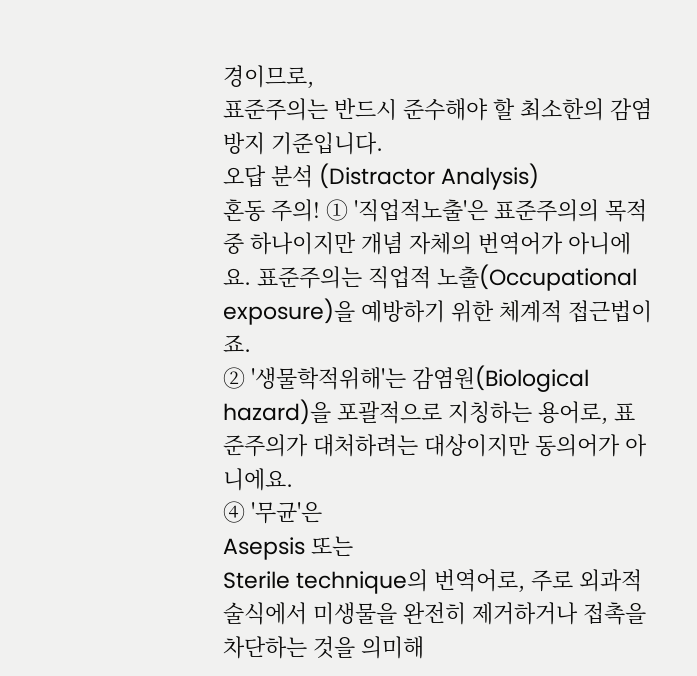경이므로,
표준주의는 반드시 준수해야 할 최소한의 감염방지 기준입니다.
오답 분석 (Distractor Analysis)
혼동 주의! ① '직업적노출'은 표준주의의 목적 중 하나이지만 개념 자체의 번역어가 아니에요. 표준주의는 직업적 노출(Occupational exposure)을 예방하기 위한 체계적 접근법이죠.
② '생물학적위해'는 감염원(Biological hazard)을 포괄적으로 지칭하는 용어로, 표준주의가 대처하려는 대상이지만 동의어가 아니에요.
④ '무균'은
Asepsis 또는
Sterile technique의 번역어로, 주로 외과적 술식에서 미생물을 완전히 제거하거나 접촉을 차단하는 것을 의미해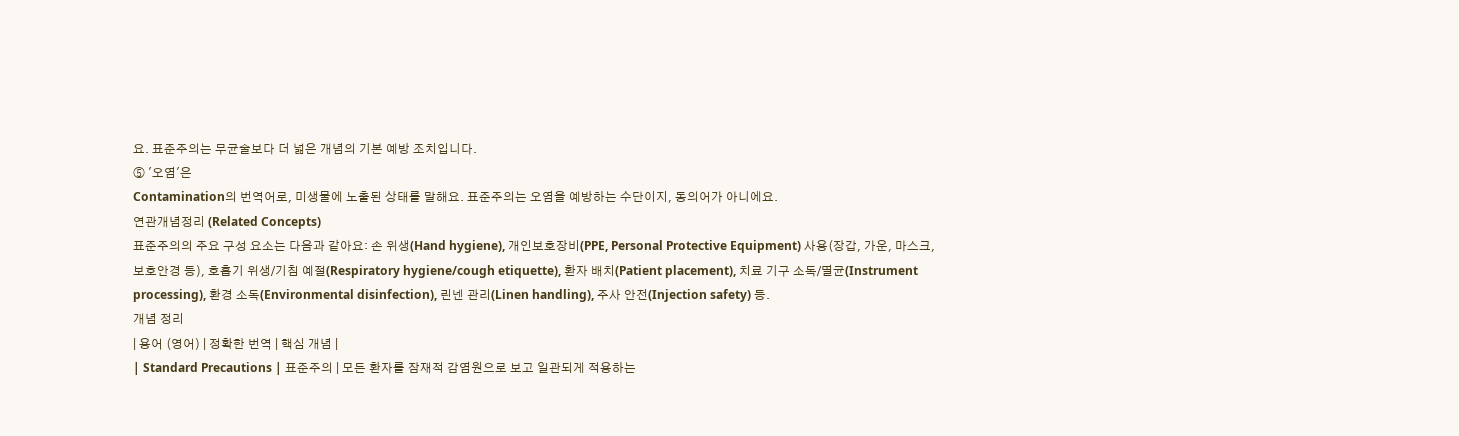요. 표준주의는 무균술보다 더 넓은 개념의 기본 예방 조치입니다.
⑤ '오염'은
Contamination의 번역어로, 미생물에 노출된 상태를 말해요. 표준주의는 오염을 예방하는 수단이지, 동의어가 아니에요.
연관개념정리 (Related Concepts)
표준주의의 주요 구성 요소는 다음과 같아요: 손 위생(Hand hygiene), 개인보호장비(PPE, Personal Protective Equipment) 사용(장갑, 가운, 마스크, 보호안경 등), 호흡기 위생/기침 예절(Respiratory hygiene/cough etiquette), 환자 배치(Patient placement), 치료 기구 소독/멸균(Instrument processing), 환경 소독(Environmental disinfection), 린넨 관리(Linen handling), 주사 안전(Injection safety) 등.
개념 정리
| 용어 (영어) | 정확한 번역 | 핵심 개념 |
| Standard Precautions | 표준주의 | 모든 환자를 잠재적 감염원으로 보고 일관되게 적용하는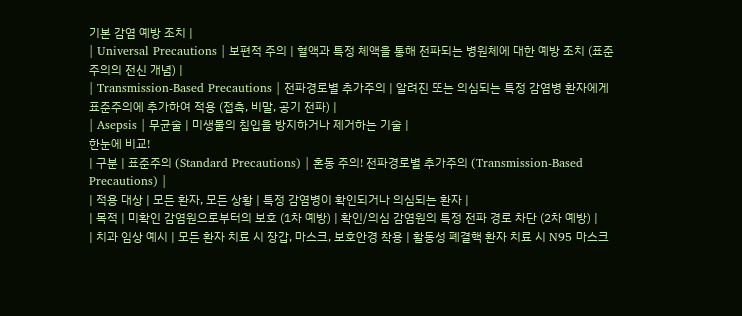기본 감염 예방 조치 |
| Universal Precautions | 보편적 주의 | 혈액과 특정 체액을 통해 전파되는 병원체에 대한 예방 조치 (표준주의의 전신 개념) |
| Transmission-Based Precautions | 전파경로별 추가주의 | 알려진 또는 의심되는 특정 감염병 환자에게 표준주의에 추가하여 적용 (접촉, 비말, 공기 전파) |
| Asepsis | 무균술 | 미생물의 침입을 방지하거나 제거하는 기술 |
한눈에 비교!
| 구분 | 표준주의 (Standard Precautions) | 혼동 주의! 전파경로별 추가주의 (Transmission-Based Precautions) |
| 적용 대상 | 모든 환자, 모든 상황 | 특정 감염병이 확인되거나 의심되는 환자 |
| 목적 | 미확인 감염원으로부터의 보호 (1차 예방) | 확인/의심 감염원의 특정 전파 경로 차단 (2차 예방) |
| 치과 임상 예시 | 모든 환자 치료 시 장갑, 마스크, 보호안경 착용 | 활동성 폐결핵 환자 치료 시 N95 마스크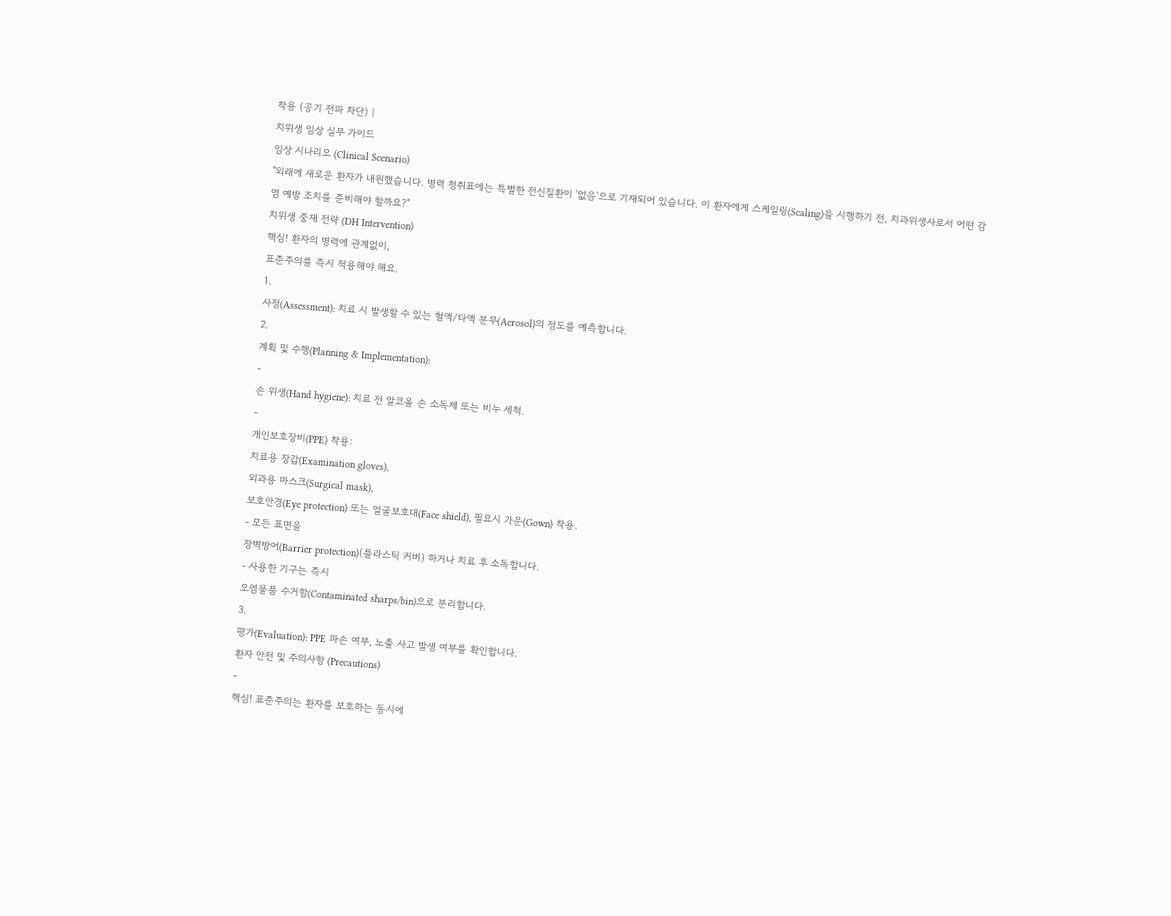착용 (공기 전파 차단) |
치위생 임상 실무 가이드
임상 시나리오 (Clinical Scenario)
"외래에 새로운 환자가 내원했습니다. 병력 청취표에는 특별한 전신질환이 '없음'으로 기재되어 있습니다. 이 환자에게 스케일링(Scaling)을 시행하기 전, 치과위생사로서 어떤 감염 예방 조치를 준비해야 할까요?"
치위생 중재 전략 (DH Intervention)
핵심! 환자의 병력에 관계없이,
표준주의를 즉시 적용해야 해요.
1.
사정(Assessment): 치료 시 발생할 수 있는 혈액/타액 분무(Aerosol)의 정도를 예측합니다.
2.
계획 및 수행(Planning & Implementation):
-
손 위생(Hand hygiene): 치료 전 알코올 손 소독제 또는 비누 세척.
-
개인보호장비(PPE) 착용:
치료용 장갑(Examination gloves),
외과용 마스크(Surgical mask),
보호안경(Eye protection) 또는 얼굴보호대(Face shield), 필요시 가운(Gown) 착용.
- 모든 표면을
장벽방어(Barrier protection)(플라스틱 커버) 하거나 치료 후 소독합니다.
- 사용한 기구는 즉시
오염물품 수거함(Contaminated sharps/bin)으로 분리합니다.
3.
평가(Evaluation): PPE 파손 여부, 노출 사고 발생 여부를 확인합니다.
환자 안전 및 주의사항 (Precautions)
-
핵심! 표준주의는 환자를 보호하는 동시에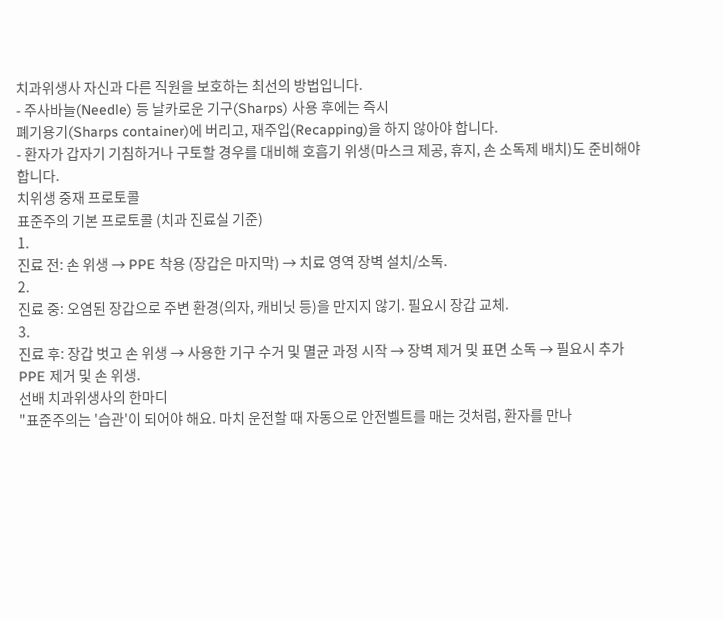치과위생사 자신과 다른 직원을 보호하는 최선의 방법입니다.
- 주사바늘(Needle) 등 날카로운 기구(Sharps) 사용 후에는 즉시
폐기용기(Sharps container)에 버리고, 재주입(Recapping)을 하지 않아야 합니다.
- 환자가 갑자기 기침하거나 구토할 경우를 대비해 호흡기 위생(마스크 제공, 휴지, 손 소독제 배치)도 준비해야 합니다.
치위생 중재 프로토콜
표준주의 기본 프로토콜 (치과 진료실 기준)
1.
진료 전: 손 위생 → PPE 착용 (장갑은 마지막) → 치료 영역 장벽 설치/소독.
2.
진료 중: 오염된 장갑으로 주변 환경(의자, 캐비닛 등)을 만지지 않기. 필요시 장갑 교체.
3.
진료 후: 장갑 벗고 손 위생 → 사용한 기구 수거 및 멸균 과정 시작 → 장벽 제거 및 표면 소독 → 필요시 추가 PPE 제거 및 손 위생.
선배 치과위생사의 한마디
"표준주의는 '습관'이 되어야 해요. 마치 운전할 때 자동으로 안전벨트를 매는 것처럼, 환자를 만나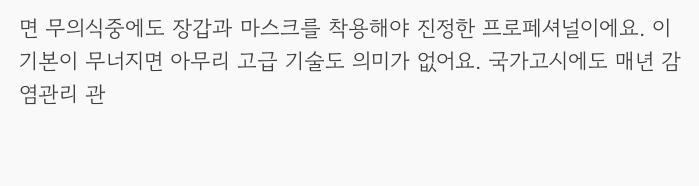면 무의식중에도 장갑과 마스크를 착용해야 진정한 프로페셔널이에요. 이 기본이 무너지면 아무리 고급 기술도 의미가 없어요. 국가고시에도 매년 감염관리 관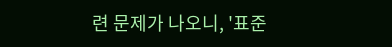련 문제가 나오니, '표준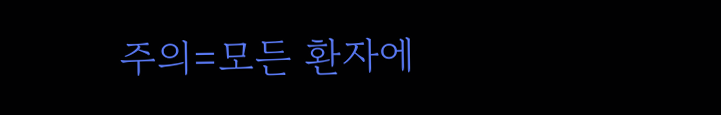주의=모든 환자에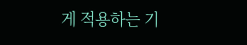게 적용하는 기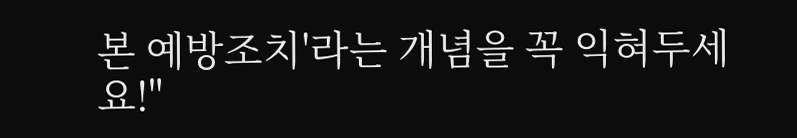본 예방조치'라는 개념을 꼭 익혀두세요!"